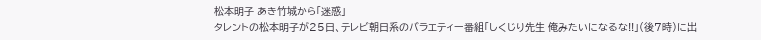松本明子 あき竹城から「迷惑」
タレントの松本明子が25日、テレビ朝日系のバラエティー番組「しくじり先生 俺みたいになるな!!」(後7時)に出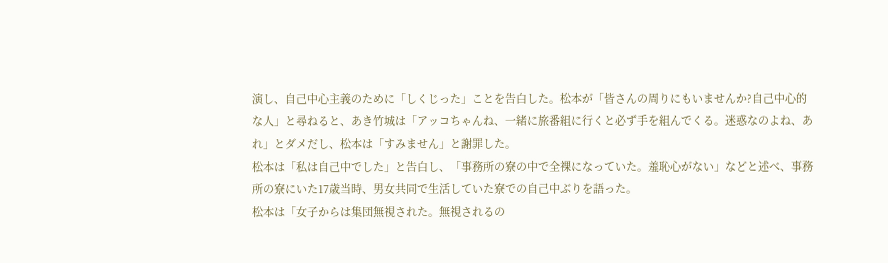演し、自己中心主義のために「しくじった」ことを告白した。松本が「皆さんの周りにもいませんか?自己中心的な人」と尋ねると、あき竹城は「アッコちゃんね、一緒に旅番組に行くと必ず手を組んでくる。迷惑なのよね、あれ」とダメだし、松本は「すみません」と謝罪した。
松本は「私は自己中でした」と告白し、「事務所の寮の中で全裸になっていた。羞恥心がない」などと述べ、事務所の寮にいた17歳当時、男女共同で生活していた寮での自己中ぶりを語った。
松本は「女子からは集団無視された。無視されるの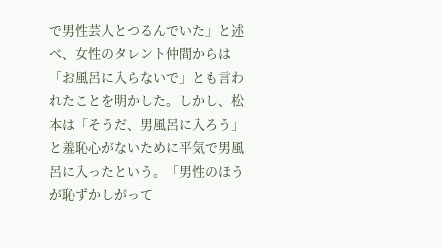で男性芸人とつるんでいた」と述べ、女性のタレント仲間からは「お風呂に入らないで」とも言われたことを明かした。しかし、松本は「そうだ、男風呂に入ろう」と羞恥心がないために平気で男風呂に入ったという。「男性のほうが恥ずかしがって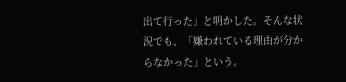出て行った」と明かした。そんな状況でも、「嫌われている理由が分からなかった」という。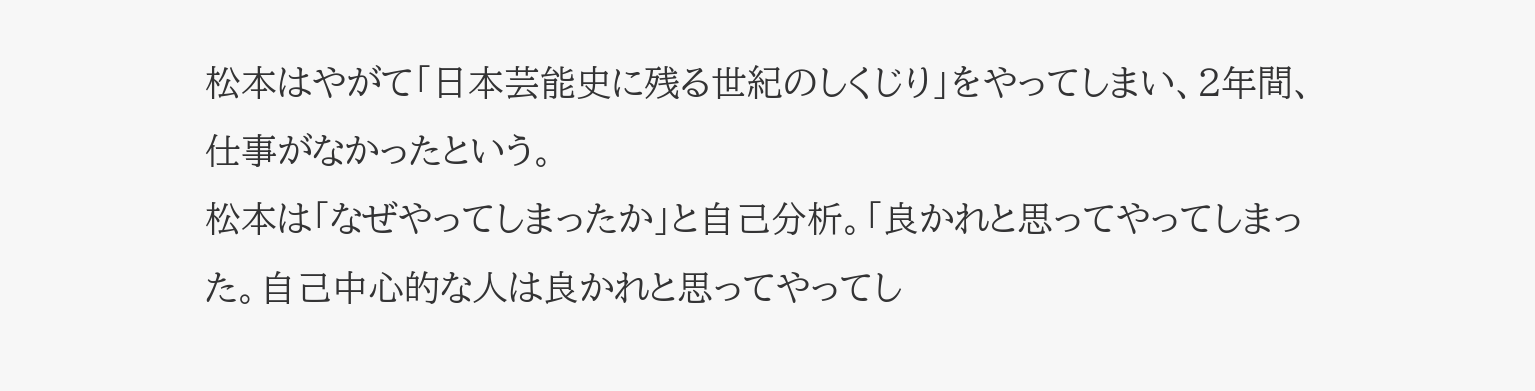松本はやがて「日本芸能史に残る世紀のしくじり」をやってしまい、2年間、仕事がなかったという。
松本は「なぜやってしまったか」と自己分析。「良かれと思ってやってしまった。自己中心的な人は良かれと思ってやってし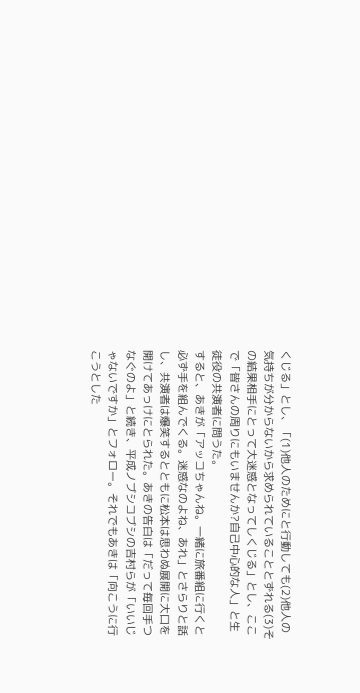くじる」とし、「(1)他人のためにと行動しても(2)他人の気持ちが分からないから求められていることとずれる(3)その結果相手にとって大迷惑となってしくじる」とし、ここで「皆さんの周りにもいませんか?自己中心的な人」と生徒役の共演者に問うた。
すると、あきが「アッコちゃんね。一緒に旅番組に行くと必ず手を組んでくる。迷惑なのよね、あれ」とさらりと話し、共演者は爆笑するとともに松本は思わぬ展開に大口を開けてあっけにとられた。あきの告白は「だって毎回手つなぐのよ」と続き、平成ノブシコブシの吉村らが「いいじゃないですか」とフォロー。それでもあきは「向こうに行こうとした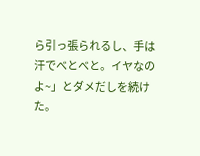ら引っ張られるし、手は汗でべとべと。イヤなのよ~」とダメだしを続けた。